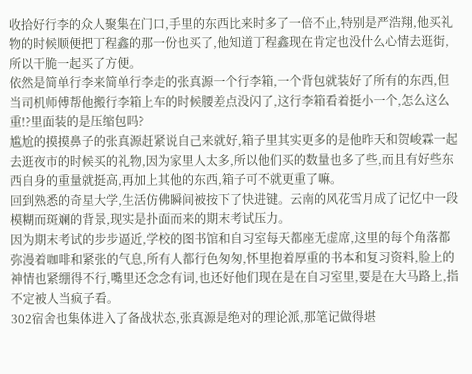收拾好行李的众人聚集在门口,手里的东西比来时多了一倍不止,特别是严浩翔,他买礼物的时候顺便把丁程鑫的那一份也买了,他知道丁程鑫现在肯定也没什么心情去逛街,所以干脆一起买了方便。
依然是简单行李来简单行李走的张真源一个行李箱,一个背包就装好了所有的东西,但当司机师傅帮他搬行李箱上车的时候腰差点没闪了,这行李箱看着挺小一个,怎么这么重!?里面装的是压缩包吗?
尴尬的摸摸鼻子的张真源赶紧说自己来就好,箱子里其实更多的是他昨天和贺峻霖一起去逛夜市的时候买的礼物,因为家里人太多,所以他们买的数量也多了些,而且有好些东西自身的重量就挺高,再加上其他的东西,箱子可不就更重了嘛。
回到熟悉的奇星大学,生活仿佛瞬间被按下了快进键。云南的风花雪月成了记忆中一段模糊而斑斓的背景,现实是扑面而来的期末考试压力。
因为期末考试的步步逼近,学校的图书馆和自习室每天都座无虚席,这里的每个角落都弥漫着咖啡和紧张的气息,所有人都行色匆匆,怀里抱着厚重的书本和复习资料,脸上的神情也紧绷得不行,嘴里还念念有词,也还好他们现在是在自习室里,要是在大马路上,指不定被人当疯子看。
302宿舍也集体进入了备战状态,张真源是绝对的理论派,那笔记做得堪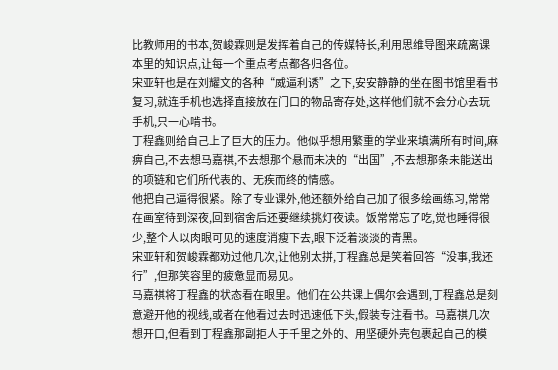比教师用的书本,贺峻霖则是发挥着自己的传媒特长,利用思维导图来疏离课本里的知识点,让每一个重点考点都各归各位。
宋亚轩也是在刘耀文的各种“威逼利诱”之下,安安静静的坐在图书馆里看书复习,就连手机也选择直接放在门口的物品寄存处,这样他们就不会分心去玩手机,只一心啃书。
丁程鑫则给自己上了巨大的压力。他似乎想用繁重的学业来填满所有时间,麻痹自己,不去想马嘉祺,不去想那个悬而未决的“出国”,不去想那条未能送出的项链和它们所代表的、无疾而终的情感。
他把自己逼得很紧。除了专业课外,他还额外给自己加了很多绘画练习,常常在画室待到深夜,回到宿舍后还要继续挑灯夜读。饭常常忘了吃,觉也睡得很少,整个人以肉眼可见的速度消瘦下去,眼下泛着淡淡的青黑。
宋亚轩和贺峻霖都劝过他几次,让他别太拼,丁程鑫总是笑着回答“没事,我还行”,但那笑容里的疲惫显而易见。
马嘉祺将丁程鑫的状态看在眼里。他们在公共课上偶尔会遇到,丁程鑫总是刻意避开他的视线,或者在他看过去时迅速低下头,假装专注看书。马嘉祺几次想开口,但看到丁程鑫那副拒人于千里之外的、用坚硬外壳包裹起自己的模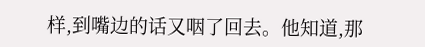样,到嘴边的话又咽了回去。他知道,那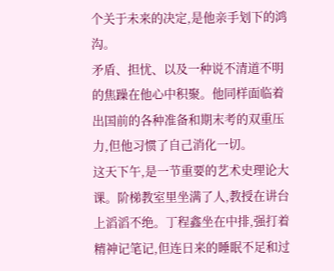个关于未来的决定,是他亲手划下的鸿沟。
矛盾、担忧、以及一种说不清道不明的焦躁在他心中积聚。他同样面临着出国前的各种准备和期末考的双重压力,但他习惯了自己消化一切。
这天下午,是一节重要的艺术史理论大课。阶梯教室里坐满了人,教授在讲台上滔滔不绝。丁程鑫坐在中排,强打着精神记笔记,但连日来的睡眠不足和过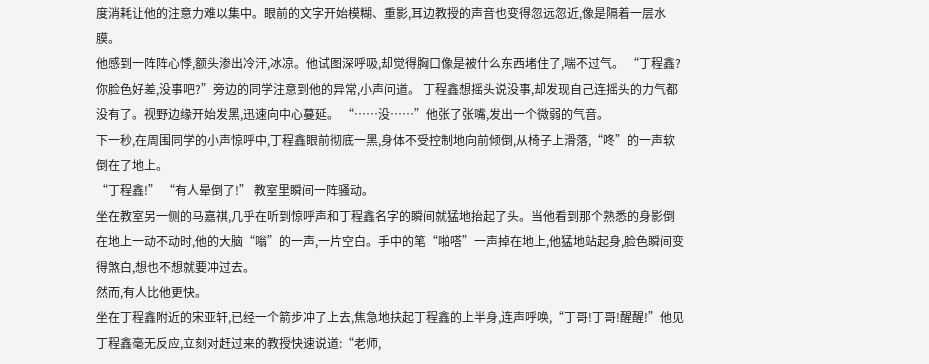度消耗让他的注意力难以集中。眼前的文字开始模糊、重影,耳边教授的声音也变得忽远忽近,像是隔着一层水膜。
他感到一阵阵心悸,额头渗出冷汗,冰凉。他试图深呼吸,却觉得胸口像是被什么东西堵住了,喘不过气。 “丁程鑫?你脸色好差,没事吧?”旁边的同学注意到他的异常,小声问道。 丁程鑫想摇头说没事,却发现自己连摇头的力气都没有了。视野边缘开始发黑,迅速向中心蔓延。 “……没……”他张了张嘴,发出一个微弱的气音。
下一秒,在周围同学的小声惊呼中,丁程鑫眼前彻底一黑,身体不受控制地向前倾倒,从椅子上滑落,“咚”的一声软倒在了地上。
“丁程鑫!” “有人晕倒了!” 教室里瞬间一阵骚动。
坐在教室另一侧的马嘉祺,几乎在听到惊呼声和丁程鑫名字的瞬间就猛地抬起了头。当他看到那个熟悉的身影倒在地上一动不动时,他的大脑“嗡”的一声,一片空白。手中的笔“啪嗒”一声掉在地上,他猛地站起身,脸色瞬间变得煞白,想也不想就要冲过去。
然而,有人比他更快。
坐在丁程鑫附近的宋亚轩,已经一个箭步冲了上去,焦急地扶起丁程鑫的上半身,连声呼唤,“丁哥!丁哥!醒醒!”他见丁程鑫毫无反应,立刻对赶过来的教授快速说道:“老师,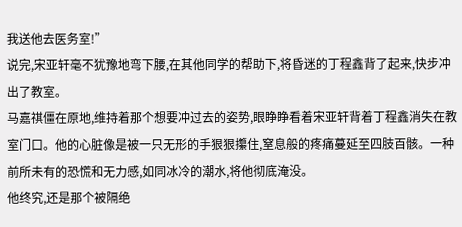我送他去医务室!”
说完,宋亚轩毫不犹豫地弯下腰,在其他同学的帮助下,将昏迷的丁程鑫背了起来,快步冲出了教室。
马嘉祺僵在原地,维持着那个想要冲过去的姿势,眼睁睁看着宋亚轩背着丁程鑫消失在教室门口。他的心脏像是被一只无形的手狠狠攥住,窒息般的疼痛蔓延至四肢百骸。一种前所未有的恐慌和无力感,如同冰冷的潮水,将他彻底淹没。
他终究,还是那个被隔绝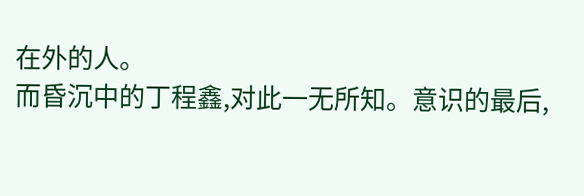在外的人。
而昏沉中的丁程鑫,对此一无所知。意识的最后,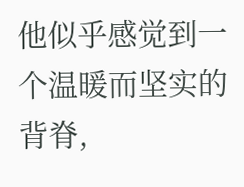他似乎感觉到一个温暖而坚实的背脊,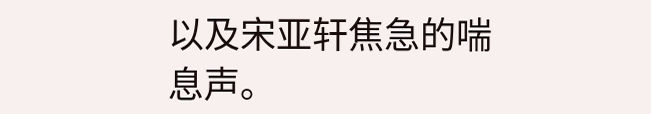以及宋亚轩焦急的喘息声。